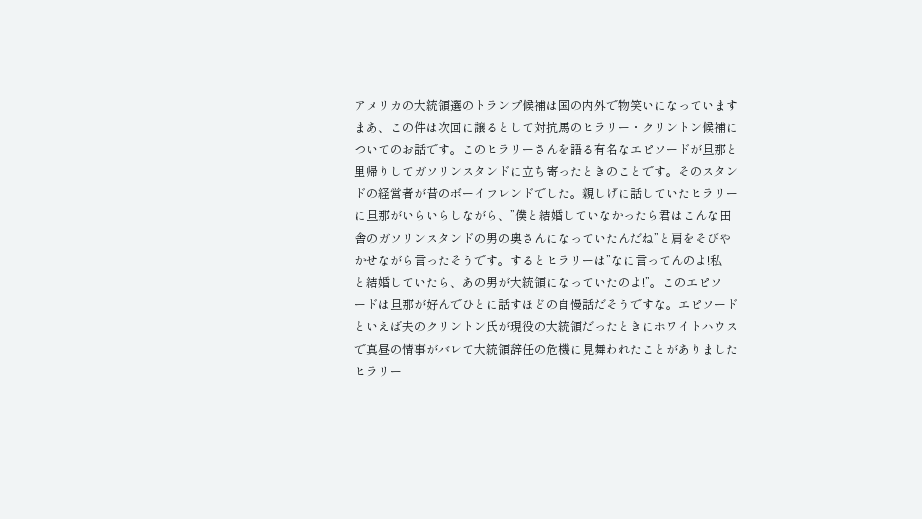アメリカの大統領選のトランプ候補は国の内外で物笑いになっています
まあ、この件は次回に譲るとして対抗馬のヒラリー・クリントン候補に
ついてのお話です。このヒラリーさんを語る有名なエピソードが旦那と
里帰りしてガソリンスタンドに立ち寄ったときのことです。そのスタン
ドの経営者が昔のボーイフレンドでした。親しげに話していたヒラリー
に旦那がいらいらしながら、”僕と結婚していなかったら君はこんな田
舎のガソリンスタンドの男の奥さんになっていたんだね”と肩をそびや
かせながら言ったそうです。するとヒラリーは”なに言ってんのよ!私
と結婚していたら、あの男が大統領になっていたのよ!”。このエピソ
ードは旦那が好んでひとに話すほどの自慢話だそうですな。エピソード
といえば夫のクリントン氏が現役の大統領だったときにホワイトハウス
で真昼の情事がバレて大統領辞任の危機に見舞われたことがありました
ヒラリー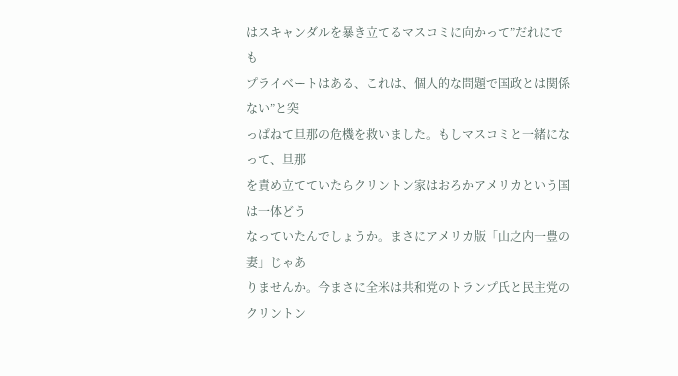はスキャンダルを暴き立てるマスコミに向かって”だれにでも
プライベートはある、これは、個人的な問題で国政とは関係ない”と突
っぱねて旦那の危機を救いました。もしマスコミと一緒になって、旦那
を責め立てていたらクリントン家はおろかアメリカという国は一体どう
なっていたんでしょうか。まさにアメリカ版「山之内一豊の妻」じゃあ
りませんか。今まさに全米は共和党のトランプ氏と民主党のクリントン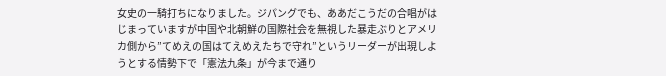女史の一騎打ちになりました。ジパングでも、ああだこうだの合唱がは
じまっていますが中国や北朝鮮の国際社会を無視した暴走ぶりとアメリ
カ側から”てめえの国はてえめえたちで守れ”というリーダーが出現しよ
うとする情勢下で「憲法九条」が今まで通り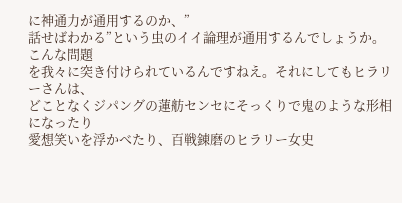に神通力が通用するのか、”
話せばわかる”という虫のイイ論理が通用するんでしょうか。こんな問題
を我々に突き付けられているんですねえ。それにしてもヒラリーさんは、
どことなくジパングの蓮舫センセにそっくりで鬼のような形相になったり
愛想笑いを浮かべたり、百戦錬磨のヒラリー女史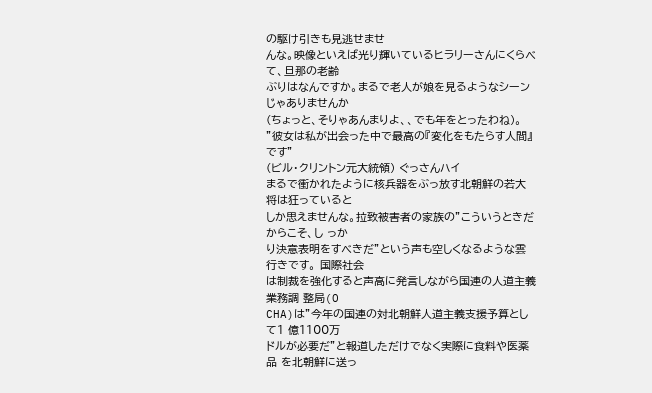の駆け引きも見逃せませ
んな。映像といえば光り輝いているヒラリーさんにくらべて、旦那の老齢
ぶりはなんですか。まるで老人が娘を見るようなシーンじゃありませんか
(ちょっと、そりゃあんまりよ、、でも年をとったわね)。
”彼女は私が出会った中で最高の『変化をもたらす人間』です”
(ビル・クリントン元大統領) ぐっさんハイ
まるで衝かれたように核兵器をぶっ放す北朝鮮の若大将は狂っていると
しか思えませんな。拉致被害者の家族の”こういうときだからこそ、し っか
り決意表明をすべきだ”という声も空しくなるような雲行きです。 国際社会
は制裁を強化すると声高に発言しながら国連の人道主義業務調 整局(O
CHA)は”今年の国連の対北朝鮮人道主義支援予算として1 億1100万
ドルが必要だ”と報道しただけでなく実際に食料や医薬品 を北朝鮮に送っ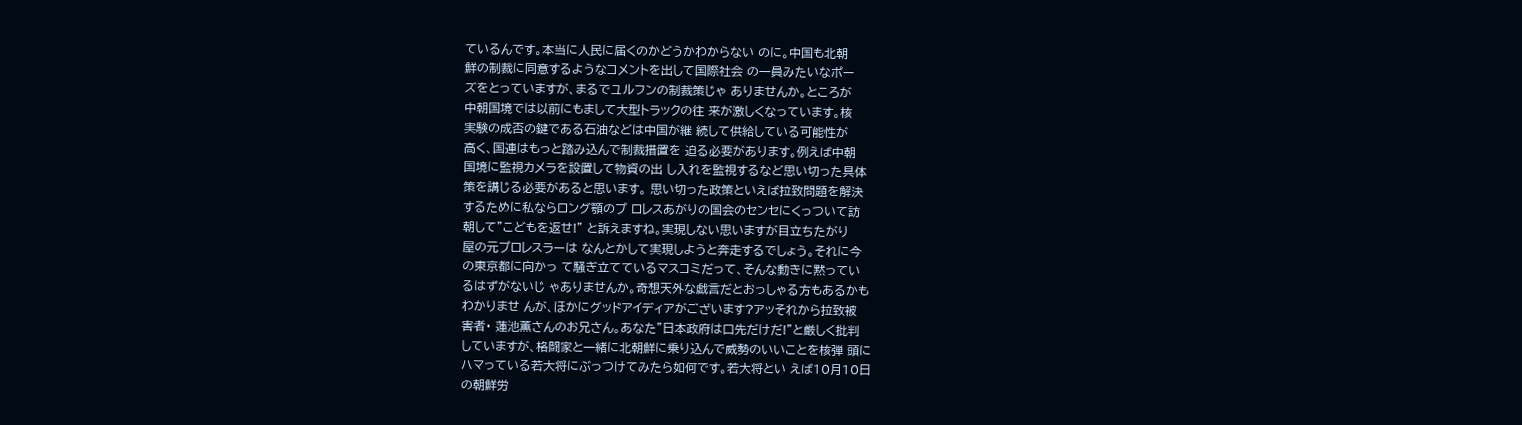ているんです。本当に人民に届くのかどうかわからない のに。中国も北朝
鮮の制裁に同意するようなコメントを出して国際社会 の一員みたいなポー
ズをとっていますが、まるでユルフンの制裁策じゃ ありませんか。ところが
中朝国境では以前にもまして大型トラックの往 来が激しくなっています。核
実験の成否の鍵である石油などは中国が継 続して供給している可能性が
高く、国連はもっと踏み込んで制裁措置を 迫る必要があります。例えば中朝
国境に監視カメラを設置して物資の出 し入れを監視するなど思い切った具体
策を講じる必要があると思います。 思い切った政策といえば拉致問題を解決
するために私ならロング顎のプ ロレスあがりの国会のセンセにくっついて訪
朝して”こどもを返せ!” と訴えますね。実現しない思いますが目立ちたがり
屋の元プロレスラーは なんとかして実現しようと奔走するでしょう。それに今
の東京都に向かっ て騒ぎ立てているマスコミだって、そんな動きに黙ってい
るはずがないじ ゃありませんか。奇想天外な戯言だとおっしゃる方もあるかも
わかりませ んが、ほかにグッドアイディアがございます?アッそれから拉致被
害者・ 蓮池薫さんのお兄さん。あなた”日本政府は口先だけだ!”と厳しく批判
していますが、格闘家と一緒に北朝鮮に乗り込んで威勢のいいことを核弾 頭に
ハマっている若大将にぶっつけてみたら如何です。若大将とい えば10月10日
の朝鮮労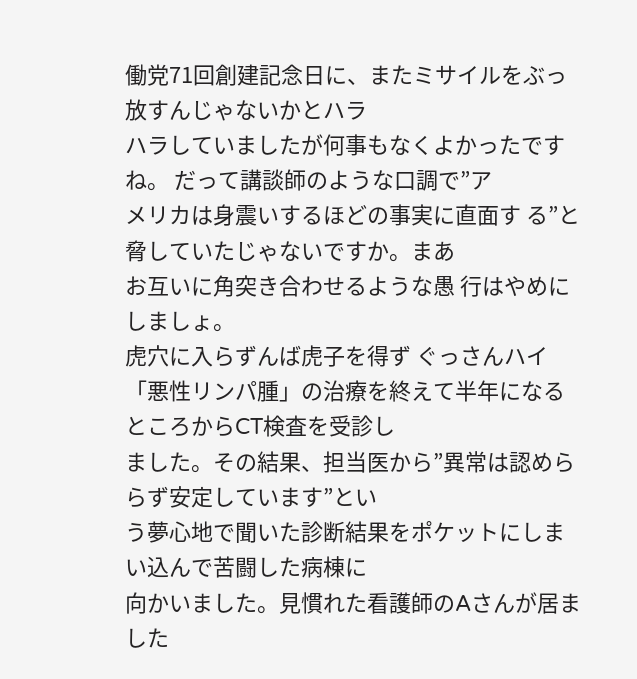働党71回創建記念日に、またミサイルをぶっ 放すんじゃないかとハラ
ハラしていましたが何事もなくよかったですね。 だって講談師のような口調で”ア
メリカは身震いするほどの事実に直面す る”と脅していたじゃないですか。まあ
お互いに角突き合わせるような愚 行はやめにしましょ。
虎穴に入らずんば虎子を得ず ぐっさんハイ
「悪性リンパ腫」の治療を終えて半年になるところからCT検査を受診し
ました。その結果、担当医から”異常は認めららず安定しています”とい
う夢心地で聞いた診断結果をポケットにしまい込んで苦闘した病棟に
向かいました。見慣れた看護師のAさんが居ました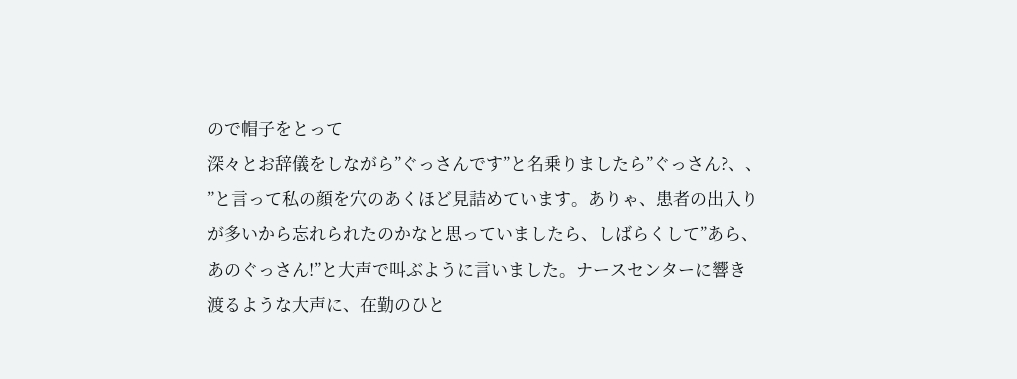ので帽子をとって
深々とお辞儀をしながら”ぐっさんです”と名乗りましたら”ぐっさん?、、
”と言って私の顔を穴のあくほど見詰めています。ありゃ、患者の出入り
が多いから忘れられたのかなと思っていましたら、しばらくして”あら、
あのぐっさん!”と大声で叫ぶように言いました。ナースセンターに響き
渡るような大声に、在勤のひと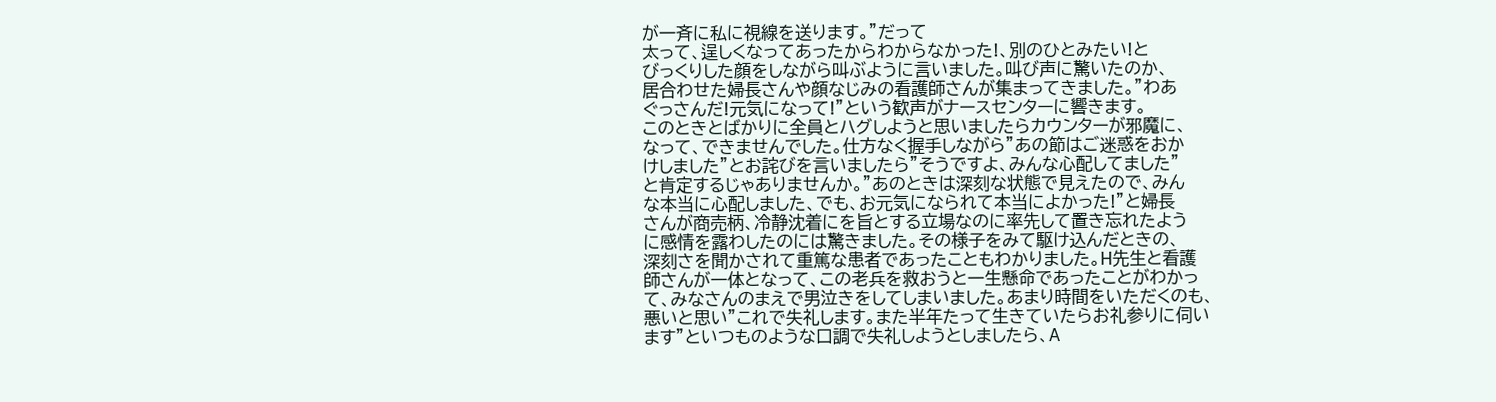が一斉に私に視線を送ります。”だって
太って、逞しくなってあったからわからなかった!、別のひとみたい!と
びっくりした顔をしながら叫ぶように言いました。叫び声に驚いたのか、
居合わせた婦長さんや顔なじみの看護師さんが集まってきました。”わあ
ぐっさんだ!元気になって!”という歓声がナースセンターに響きます。
このときとばかりに全員とハグしようと思いましたらカウンターが邪魔に、
なって、できませんでした。仕方なく握手しながら”あの節はご迷惑をおか
けしました”とお詫びを言いましたら”そうですよ、みんな心配してました”
と肯定するじゃありませんか。”あのときは深刻な状態で見えたので、みん
な本当に心配しました、でも、お元気になられて本当によかった!”と婦長
さんが商売柄、冷静沈着にを旨とする立場なのに率先して置き忘れたよう
に感情を露わしたのには驚きました。その様子をみて駆け込んだときの、
深刻さを聞かされて重篤な患者であったこともわかりました。H先生と看護
師さんが一体となって、この老兵を救おうと一生懸命であったことがわかっ
て、みなさんのまえで男泣きをしてしまいました。あまり時間をいただくのも、
悪いと思い”これで失礼します。また半年たって生きていたらお礼参りに伺い
ます”といつものような口調で失礼しようとしましたら、A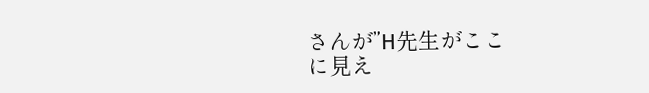さんが”H先生がここ
に見え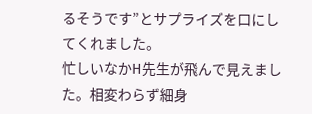るそうです”とサプライズを口にしてくれました。
忙しいなかH先生が飛んで見えました。相変わらず細身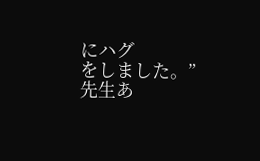にハグ
をしました。”先生あ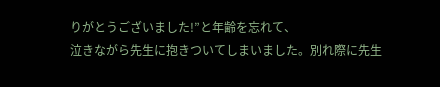りがとうございました!”と年齢を忘れて、
泣きながら先生に抱きついてしまいました。別れ際に先生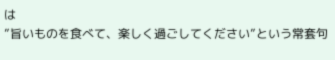は
”旨いものを食べて、楽しく過ごしてください”という常套句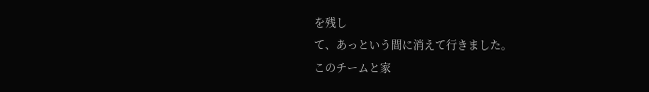を残し
て、あっという間に消えて行きました。
このチームと家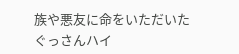族や悪友に命をいただいた ぐっさんハイ